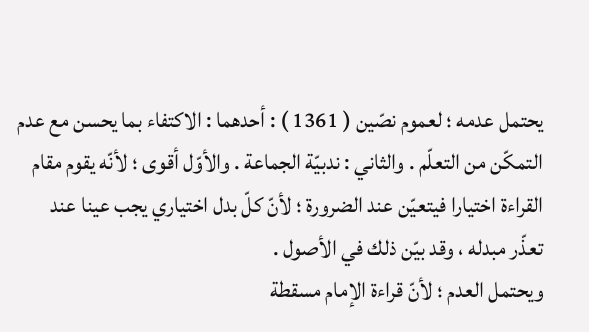يحتمل عدمه ؛ لعموم نصّين ( 1361 ) : أحدهما : الاكتفاء بما يحسن مع عدم التمكّن من التعلّم . والثاني : ندبيّة الجماعة . والأوّل أقوى ؛ لأنّه يقوم مقام القراءة اختيارا فيتعيّن عند الضرورة ؛ لأنّ كلّ بدل اختياري يجب عينا عند تعذّر مبدله ، وقد بيّن ذلك في الأصول .
ويحتمل العدم ؛ لأنّ قراءة الإمام مسقطة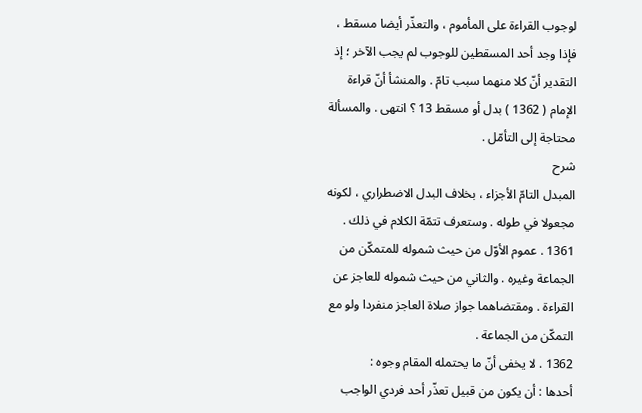لوجوب القراءة على المأموم ، والتعذّر أيضا مسقط ، فإذا وجد أحد المسقطين للوجوب لم يجب الآخر ؛ إذ التقدير أنّ كلا منهما سبب تامّ . والمنشأ أنّ قراءة الإمام ( 1362 ) بدل أو مسقط 13 ؟ انتهى . والمسألة محتاجة إلى التأمّل .
شرح
المبدل التامّ الأجزاء ، بخلاف البدل الاضطراري ، لكونه مجعولا في طوله . وستعرف تتمّة الكلام في ذلك .
1361 . عموم الأوّل من حيث شموله للمتمكّن من الجماعة وغيره . والثاني من حيث شموله للعاجز عن القراءة . ومقتضاهما جواز صلاة العاجز منفردا ولو مع التمكّن من الجماعة .
1362 . لا يخفى أنّ ما يحتمله المقام وجوه :
أحدها : أن يكون من قبيل تعذّر أحد فردي الواجب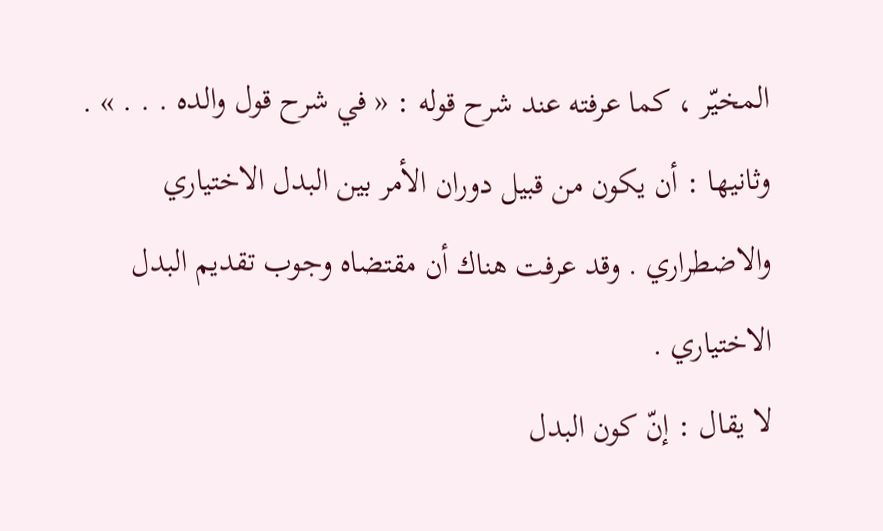المخيّر ، كما عرفته عند شرح قوله : « في شرح قول والده . . . » .
وثانيها : أن يكون من قبيل دوران الأمر بين البدل الاختياري والاضطراري . وقد عرفت هناك أن مقتضاه وجوب تقديم البدل الاختياري .
لا يقال : إنّ كون البدل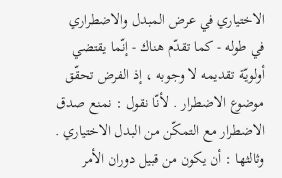الاختياري في عرض المبدل والاضطراري في طوله - كما تقدّم هناك - إنّما يقتضي أولويّة تقديمه لا وجوبه ، إذ الفرض تحقّق موضوع الاضطرار . لأنّا نقول : نمنع صدق الاضطرار مع التمكّن من البدل الاختياري .
وثالثها : أن يكون من قبيل دوران الأمر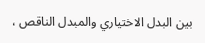بين البدل الاختياري والمبدل الناقص ،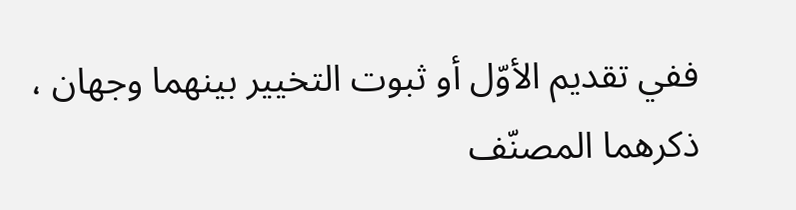ففي تقديم الأوّل أو ثبوت التخيير بينهما وجهان ، ذكرهما المصنّف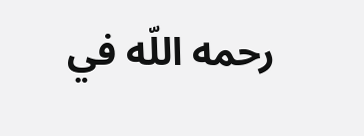رحمه اللّه في